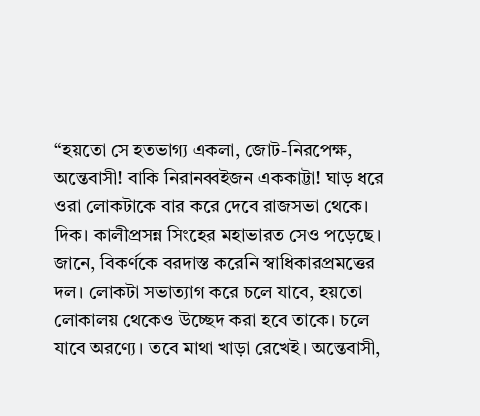“হয়তো সে হতভাগ্য একলা, জোট-নিরপেক্ষ, অন্তেবাসী! বাকি নিরানব্বইজন এককাট্টা! ঘাড় ধরে ওরা লোকটাকে বার করে দেবে রাজসভা থেকে। দিক। কালীপ্রসন্ন সিংহের মহাভারত সেও পড়েছে। জানে, বিকর্ণকে বরদাস্ত করেনি স্বাধিকারপ্রমত্তের দল। লোকটা সভাত্যাগ করে চলে যাবে, হয়তো লোকালয় থেকেও উচ্ছেদ করা হবে তাকে। চলে যাবে অরণ্যে। তবে মাথা খাড়া রেখেই। অন্তেবাসী,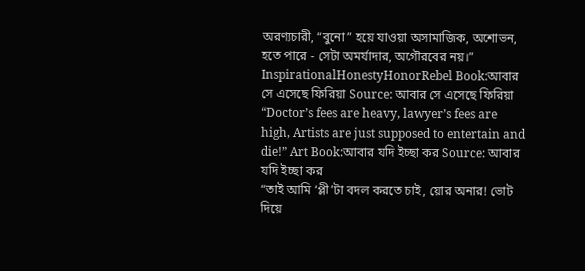অরণ্যচারী, “বুনো” হয়ে যাওয়া অসামাজিক, অশোভন, হতে পারে - সেটা অমর্যাদার, অগৌরবের নয়।” InspirationalHonestyHonorRebel Book:আবার সে এসেছে ফিরিয়া Source: আবার সে এসেছে ফিরিয়া
“Doctor’s fees are heavy, lawyer’s fees are high, Artists are just supposed to entertain and die!” Art Book:আবার যদি ইচ্ছা কর Source: আবার যদি ইচ্ছা কর
“তাই আমি ‘প্লী’টা বদল করতে চাই, য়োর অনার! ভোট দিয়ে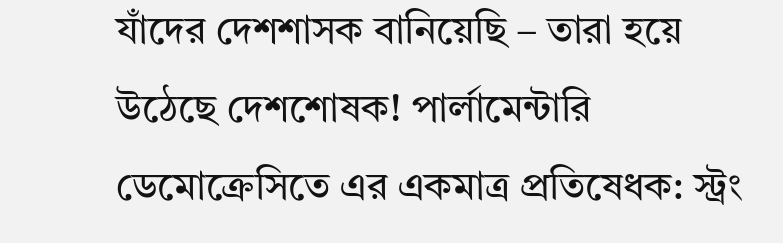যাঁদের দেশশাসক বানিয়েছি – তারা হয়ে উঠেছে দেশশোষক! পার্লামেন্টারি ডেমোক্রেসিতে এর একমাত্র প্রতিষেধক: স্ট্রং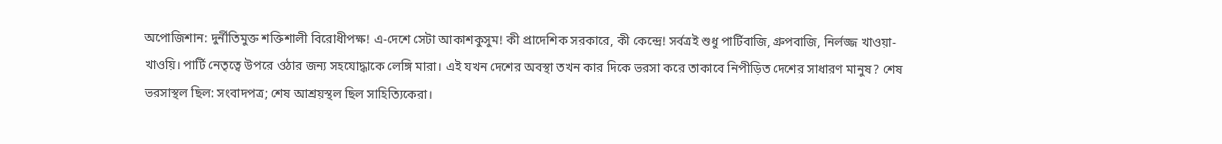অপোজিশান: দুর্নীতিমুক্ত শক্তিশালী বিরোধীপক্ষ! এ-দেশে সেটা আকাশকুসুম! কী প্রাদেশিক সরকারে, কী কেন্দ্রে! সর্বত্রই শুধু পার্টিবাজি, গ্রুপবাজি, নির্লজ্জ খাওয়া-খাওয়ি। পার্টি নেতৃত্বে উপরে ওঠার জন্য সহযোদ্ধাকে লেঙ্গি মারা। এই যখন দেশের অবস্থা তখন কার দিকে ভরসা করে তাকাবে নিপীড়িত দেশের সাধারণ মানুষ? শেষ ভরসাস্থল ছিল: সংবাদপত্র; শেষ আশ্রয়স্থল ছিল সাহিত্যিকেরা।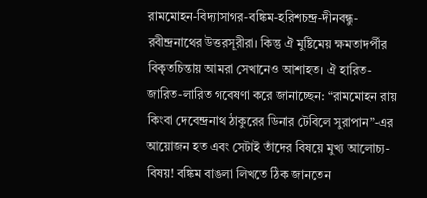রামমোহন-বিদ্যাসাগর-বঙ্কিম-হরিশচন্দ্র-দীনবন্ধু-রবীন্দ্রনাথের উত্তরসূরীরা। কিন্তু ঐ মুষ্টিমেয় ক্ষমতাদর্পীর বিকৃতচিন্তায় আমরা সেখানেও আশাহত। ঐ হারিত-জারিত-লারিত গবেষণা করে জানাচ্ছেন: “রামমোহন রায় কিংবা দেবেন্দ্রনাথ ঠাকুরের ডিনার টেবিলে সুরাপান”-এর আয়োজন হত এবং সেটাই তাঁদের বিষয়ে মুখ্য আলোচ্য-বিষয়! বঙ্কিম বাঙলা লিখতে ঠিক জানতেন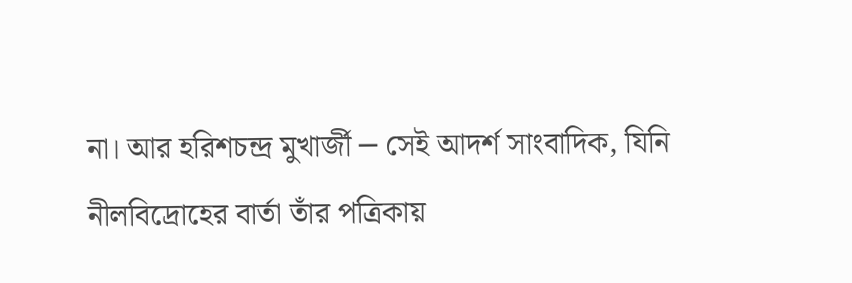না। আর হরিশচন্দ্র মুখার্জী ─ সেই আদর্শ সাংবাদিক, যিনি নীলবিদ্রোহের বার্তা তাঁর পত্রিকায়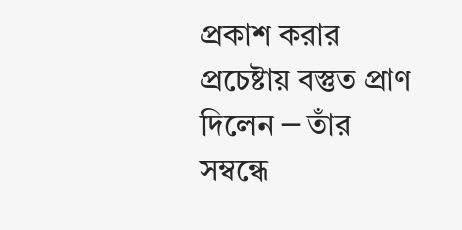প্রকাশ করার প্রচেষ্টায় বস্তুত প্রাণ দিলেন ─ তাঁর সম্বন্ধে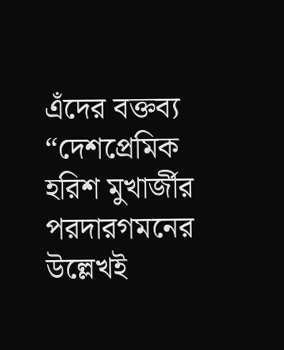এঁদের বক্তব্য “দেশপ্রেমিক হরিশ মুখার্জীর পরদারগমনের উল্লেখই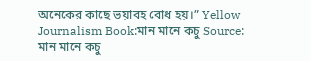অনেকের কাছে ভয়াবহ বোধ হয়।” Yellow Journalism Book:মান মানে কচু Source: মান মানে কচু